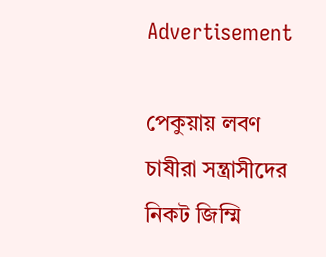Advertisement

পেকুয়ায় লবণ চাষীরা সন্ত্রাসীদের নিকট জিম্মি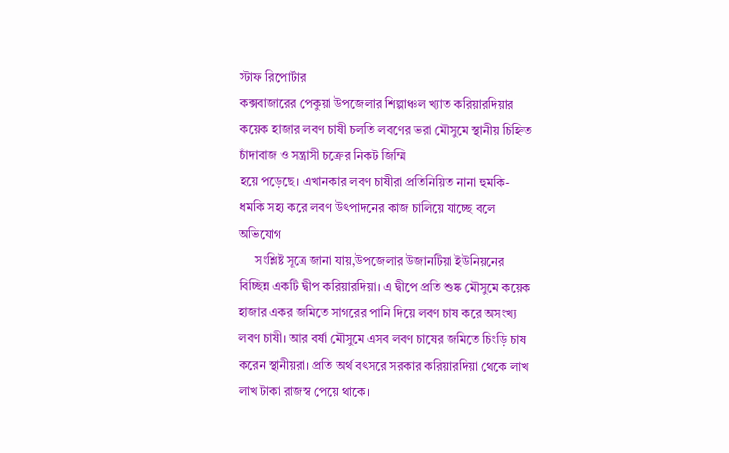স্টাফ রিপোর্টার
কক্সবাজারের পেকুয়া উপজেলার শিল্পাঞ্চল খ্যাত করিয়ারদিয়ার কয়েক হাজার লবণ চাষী চলতি লবণের ভরা মৌসুমে স্থানীয় চিহ্নিত চাঁদাবাজ ও সন্ত্রাসী চক্রের নিকট জিম্মি
হয়ে পড়েছে। এখানকার লবণ চাষীরা প্রতিনিয়িত নানা হুমকি-ধমকি সহ্য করে লবণ উৎপাদনের কাজ চালিয়ে যাচ্ছে বলে অভিযোগ
     সংশ্লিষ্ট সূত্রে জানা যায়,উপজেলার উজানটিয়া ইউনিয়নের বিচ্ছিন্ন একটি দ্বীপ করিয়ারদিয়া। এ দ্বীপে প্রতি শুষ্ক মৌসুমে কয়েক হাজার একর জমিতে সাগরের পানি দিয়ে লবণ চাষ করে অসংখ্য লবণ চাষী। আর বর্ষা মৌসুমে এসব লবণ চাষের জমিতে চিংড়ি চাষ করেন স্থানীয়রা। প্রতি অর্থ বৎসরে সরকার করিয়ারদিয়া থেকে লাখ লাখ টাকা রাজস্ব পেয়ে থাকে।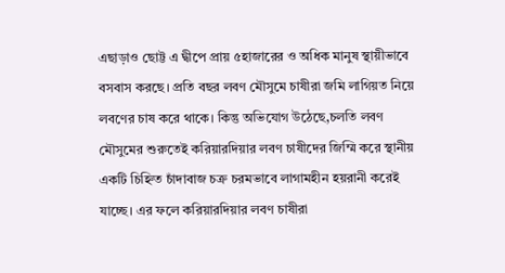এছাড়াও ছোট্ট এ দ্বীপে প্রায় ৫হাজারের ও অধিক মানুষ স্থায়ীভাবে বসবাস করছে। প্রতি বছর লবণ মৌসুমে চাষীরা জমি লাগিয়ত নিয়ে লবণের চাষ করে থাকে। কিন্তু অভিযোগ উঠেছে,চলতি লবণ মৌসুমের শুরুতেই করিয়ারদিয়ার লবণ চাষীদের জিম্মি করে স্থানীয় একটি চিহ্নিত চাঁদাবাজ চক্র চরমভাবে লাগামহীন হয়রানী করেই যাচ্ছে। এর ফলে করিয়ারদিয়ার লবণ চাষীরা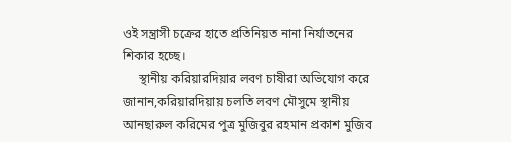ওই সন্ত্রাসী চক্রের হাতে প্রতিনিয়ত নানা নির্যাতনের শিকার হচ্ছে।
     স্থানীয় করিয়ারদিয়ার লবণ চাষীরা অভিযোগ করে জানান,করিয়ারদিয়ায় চলতি লবণ মৌসুমে স্থানীয় আনছারুল করিমের পুত্র মুজিবুর রহমান প্রকাশ মুজিব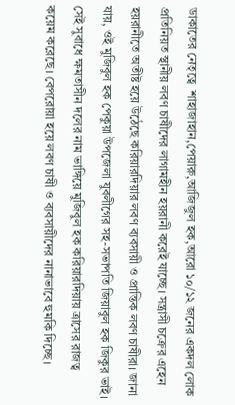ডাকাতের নেতৃত্বে  শাহাজাহান,পেয়ারু,আজিজুল হক,আরো ১০/১২ জনের একদল লোক প্রতিনিয়ত স্থানীয় লবণ চাষীদের লাগামহীন হয়রানী করেই যাচ্ছে। সন্ত্রাসী চক্রের এহেন হয়রানীতে অতীষ্ট হয়ে উঠেছে করিয়ারদিয়ার লবণ ব্যবসায়ী ও প্রান্তিক লবণ চাষীরা। জানা যায়, ওই মুজিবুল হক পেকুয়া উপজেলা যুবলীগের সহ-সভাপতি জিয়াবুল হক জিকুর ভাই। সেই সুবাধে ক্ষমতাসীন দলের নাম ভাঙ্গিয়ে মুজিবুল হক করিয়ারদিয়ায় ত্রাসের রাজত্ব কয়েম করেছে। বেপরোয়া হয়ে লবণ চাষী ও ব্যবসায়ীদের নানাভাবে হুমকি দিচ্ছে।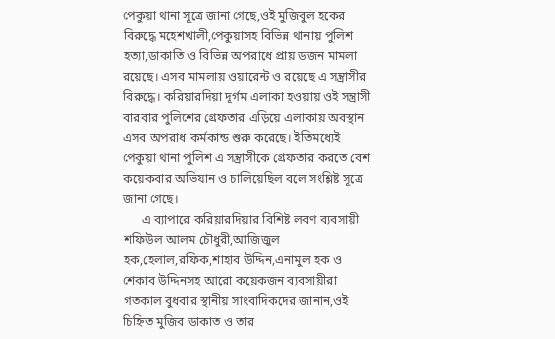পেকুয়া থানা সূত্রে জানা গেছে,ওই মুজিবুল হকের বিরুদ্ধে মহেশখালী,পেকুয়াসহ বিভিন্ন থানায় পুলিশ হত্যা,ডাকাতি ও বিভিন্ন অপরাধে প্রায় ডজন মামলা রয়েছে। এসব মামলায় ওয়ারেন্ট ও রয়েছে এ সন্ত্রাসীর বিরুদ্ধে। করিয়ারদিয়া দূর্গম এলাকা হওয়ায় ওই সন্ত্রাসী বারবার পুলিশের গ্রেফতার এড়িয়ে এলাকায় অবস্থান এসব অপরাধ কর্মকান্ড শুরু করেছে। ইতিমধ্যেই পেকুয়া থানা পুলিশ এ সন্ত্রাসীকে গ্রেফতার করতে বেশ কয়েকবার অভিযান ও চালিয়েছিল বলে সংশ্লিষ্ট সূত্রে জানা গেছে।
      এ ব্যাপারে করিয়ারদিয়ার বিশিষ্ট লবণ ব্যবসায়ী শফিউল আলম চৌধুরী,আজিজুল হক,হেলাল,রফিক,শাহাব উদ্দিন,এনামুল হক ও শেকাব উদ্দিনসহ আরো কয়েকজন ব্যবসায়ীরা গতকাল বুধবার স্থানীয় সাংবাদিকদের জানান,ওই চিহ্নিত মুজিব ডাকাত ও তার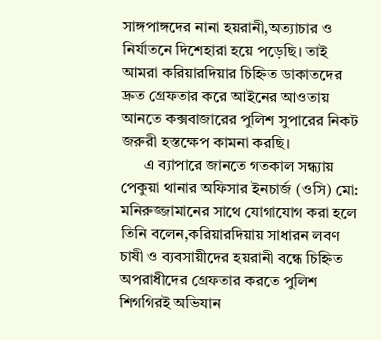সাঙ্গপাঙ্গদের নানা হয়রানী,অত্যাচার ও নির্যাতনে দিশেহারা হয়ে পড়েছি। তাই আমরা করিয়ারদিয়ার চিহ্নিত ডাকাতদের দ্রুত গ্রেফতার করে আইনের আওতায় আনতে কক্সবাজারের পুলিশ সুপারের নিকট জরুরী হস্তক্ষেপ কামনা করছি।
      এ ব্যাপারে জানতে গতকাল সন্ধ্যায় পেকুয়া থানার অফিসার ইনচার্জ (ওসি) মো: মনিরুজ্জামানের সাথে যোগাযোগ করা হলে তিনি বলেন,করিয়ারদিয়ায় সাধারন লবণ চাষী ও ব্যবসায়ীদের হয়রানী বন্ধে চিহ্নিত অপরাধীদের গ্রেফতার করতে পুলিশ শিগগিরই অভিযান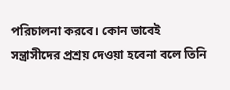পরিচালনা করবে। কোন ভাবেই সন্ত্রাসীদের প্রশ্রয় দেওয়া হবেনা বলে তিনি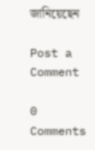জানিয়েছেন

Post a Comment

0 Comments